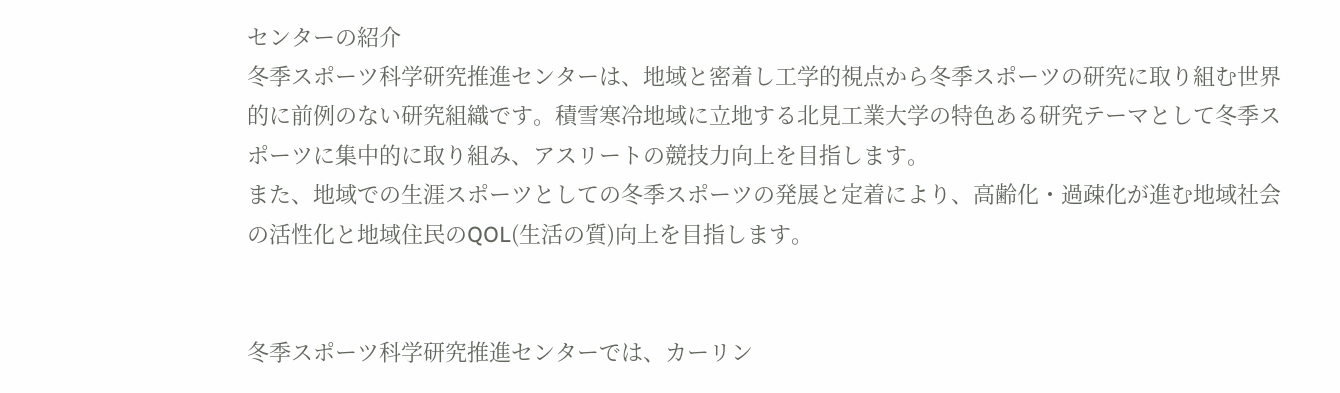センターの紹介
冬季スポーツ科学研究推進センターは、地域と密着し工学的視点から冬季スポーツの研究に取り組む世界的に前例のない研究組織です。積雪寒冷地域に立地する北見工業大学の特色ある研究テーマとして冬季スポーツに集中的に取り組み、アスリートの競技力向上を目指します。
また、地域での生涯スポーツとしての冬季スポーツの発展と定着により、高齢化・過疎化が進む地域社会の活性化と地域住民のQOL(生活の質)向上を目指します。


冬季スポーツ科学研究推進センターでは、カーリン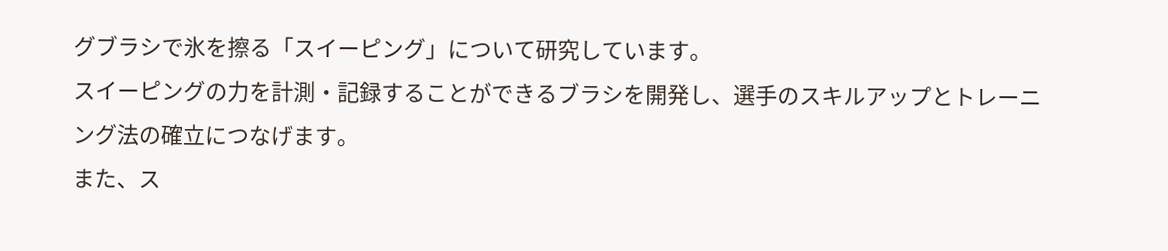グブラシで氷を擦る「スイーピング」について研究しています。
スイーピングの力を計測・記録することができるブラシを開発し、選手のスキルアップとトレーニング法の確立につなげます。
また、ス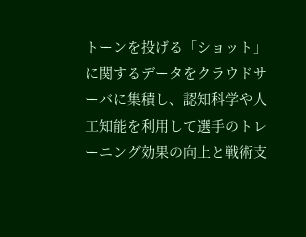トーンを投げる「ショット」に関するデータをクラウドサーバに集積し、認知科学や人工知能を利用して選手のトレーニング効果の向上と戦術支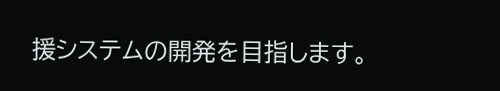援システムの開発を目指します。